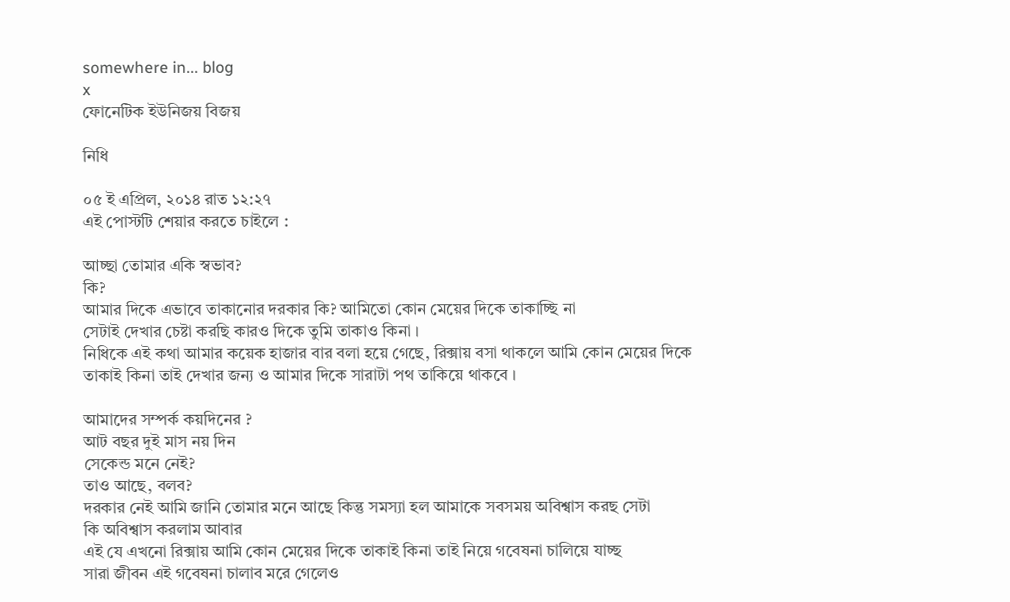somewhere in... blog
x
ফোনেটিক ইউনিজয় বিজয়

নিধি

০৫ ই এপ্রিল, ২০১৪ রাত ১২:২৭
এই পোস্টটি শেয়ার করতে চাইলে :

আচ্ছা তোমার একি স্বভাব?
কি?
আমার দিকে এভাবে তাকানোর দরকার কি? আমিতো কোন মেয়ের দিকে তাকাচ্ছি না
সেটাই দেখার চেষ্টা করছি কারও দিকে তুমি তাকাও কিনা ।
নিধিকে এই কথা আমার কয়েক হাজার বার বলা হয়ে গেছে, রিক্সায় বসা থাকলে আমি কোন মেয়ের দিকে তাকাই কিনা তাই দেখার জন্য ও আমার দিকে সারাটা পথ তাকিয়ে থাকবে ।

আমাদের সম্পর্ক কয়দিনের ?
আট বছর দুই মাস নয় দিন
সেকেন্ড মনে নেই?
তাও আছে, বলব?
দরকার নেই আমি জানি তোমার মনে আছে কিন্তু সমস্যা হল আমাকে সবসময় অবিশ্বাস করছ সেটা
কি অবিশ্বাস করলাম আবার
এই যে এখনো রিক্সায় আমি কোন মেয়ের দিকে তাকাই কিনা তাই নিয়ে গবেষনা চালিয়ে যাচ্ছ
সারা জীবন এই গবেষনা চালাব মরে গেলেও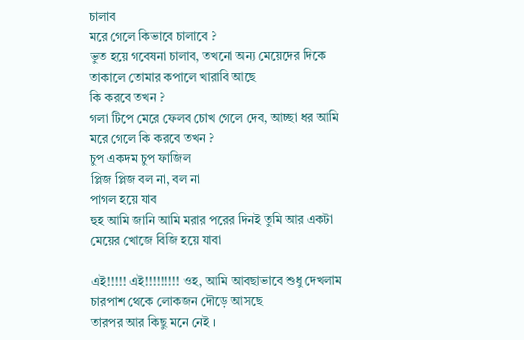চালাব
মরে গেলে কিভাবে চালাবে ?
ভুত হয়ে গবেষনা চালাব, তখনো অন্য মেয়েদের দিকে তাকালে তোমার কপালে খারাবি আছে
কি করবে তখন ?
গলা টিপে মেরে ফেলব চোখ গেলে দেব, আচ্ছা ধর আমি মরে গেলে কি করবে তখন ?
চুপ একদম চুপ ফাজিল
প্লিজ প্লিজ বল না, বল না
পাগল হয়ে যাব
হুহ আমি জানি আমি মরার পরের দিনই তুমি আর একটা মেয়ের খোজে বিজি হয়ে যাবা

এই!!!!! এই!!!!!!!!! ওহ, আমি আবছাভাবে শুধু দেখলাম চারপাশ থেকে লোকজন দৌড়ে আসছে
তারপর আর কিছু মনে নেই ।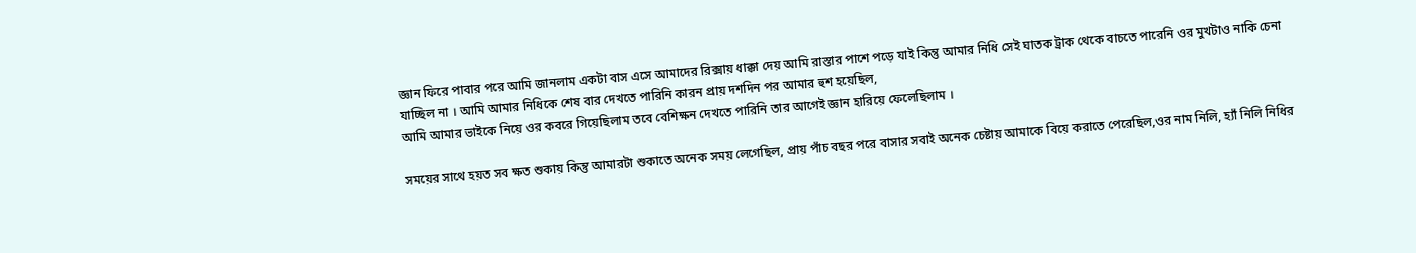জ্ঞান ফিরে পাবার পরে আমি জানলাম একটা বাস এসে আমাদের রিক্সায় ধাক্কা দেয় আমি রাস্তার পাশে পড়ে যাই কিন্তু আমার নিধি সেই ঘাতক ট্রাক থেকে বাচতে পারেনি ওর মুখটাও নাকি চেনা যাচ্ছিল না । আমি আমার নিধিকে শেষ বার দেখতে পারিনি কারন প্রায় দশদিন পর আমার হুশ হয়েছিল,
আমি আমার ভাইকে নিয়ে ওর কবরে গিয়েছিলাম তবে বেশিক্ষন দেখতে পারিনি তার আগেই জ্ঞান হারিয়ে ফেলেছিলাম ।

সময়ের সাথে হয়ত সব ক্ষত শুকায় কিন্তু আমারটা শুকাতে অনেক সময় লেগেছিল, প্রায় পাঁচ বছর পরে বাসার সবাই অনেক চেষ্টায় আমাকে বিয়ে করাতে পেরেছিল,ওর নাম নিলি, হ্যাঁ নিলি নিধির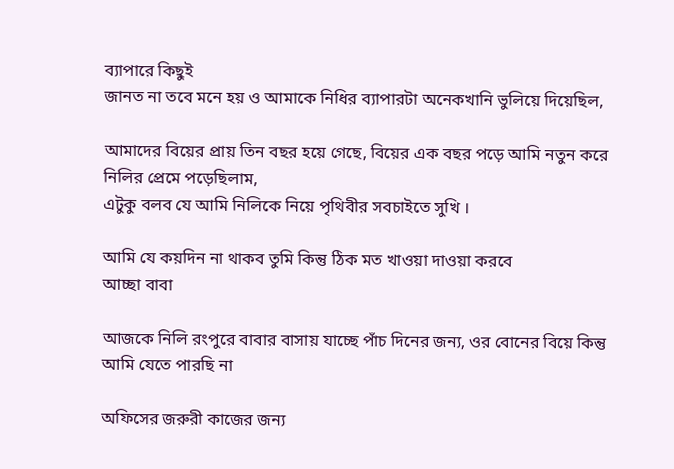ব্যাপারে কিছুই
জানত না তবে মনে হয় ও আমাকে নিধির ব্যাপারটা অনেকখানি ভুলিয়ে দিয়েছিল,

আমাদের বিয়ের প্রায় তিন বছর হয়ে গেছে, বিয়ের এক বছর পড়ে আমি নতুন করে নিলির প্রেমে পড়েছিলাম,
এটুকু বলব যে আমি নিলিকে নিয়ে পৃথিবীর সবচাইতে সুখি ।

আমি যে কয়দিন না থাকব তুমি কিন্তু ঠিক মত খাওয়া দাওয়া করবে
আচ্ছা বাবা

আজকে নিলি রংপুরে বাবার বাসায় যাচ্ছে পাঁচ দিনের জন্য, ওর বোনের বিয়ে কিন্তু আমি যেতে পারছি না

অফিসের জরুরী কাজের জন্য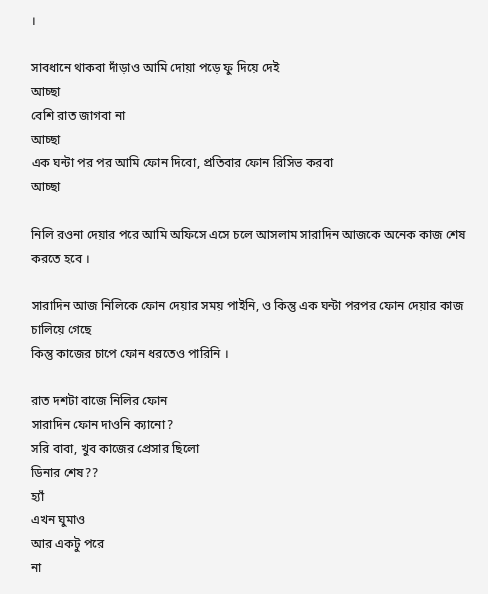।

সাবধানে থাকবা দাঁড়াও আমি দোয়া পড়ে ফু দিয়ে দেই
আচ্ছা
বেশি রাত জাগবা না
আচ্ছা
এক ঘন্টা পর পর আমি ফোন দিবো, প্রতিবার ফোন রিসিভ করবা
আচ্ছা

নিলি রওনা দেয়ার পরে আমি অফিসে এসে চলে আসলাম সারাদিন আজকে অনেক কাজ শেষ করতে হবে ।

সারাদিন আজ নিলিকে ফোন দেয়ার সময় পাইনি, ও কিন্তু এক ঘন্টা পরপর ফোন দেয়ার কাজ চালিয়ে গেছে
কিন্তু কাজের চাপে ফোন ধরতেও পারিনি ।

রাত দশটা বাজে নিলির ফোন
সারাদিন ফোন দাওনি ক্যানো?
সরি বাবা, খুব কাজের প্রেসার ছিলো
ডিনার শেষ??
হ্যাঁ
এখন ঘুমাও
আর একটু পরে
না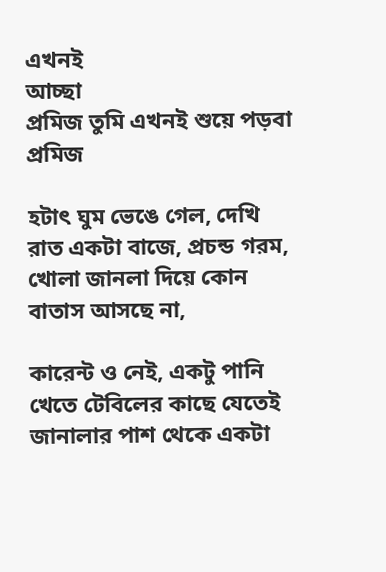এখনই
আচ্ছা
প্রমিজ তুমি এখনই শুয়ে পড়বা
প্রমিজ

হটাৎ ঘুম ভেঙে গেল, দেখি রাত একটা বাজে, প্রচন্ড গরম, খোলা জানলা দিয়ে কোন বাতাস আসছে না,

কারেন্ট ও নেই, একটু পানি খেতে টেবিলের কাছে যেতেই জানালার পাশ থেকে একটা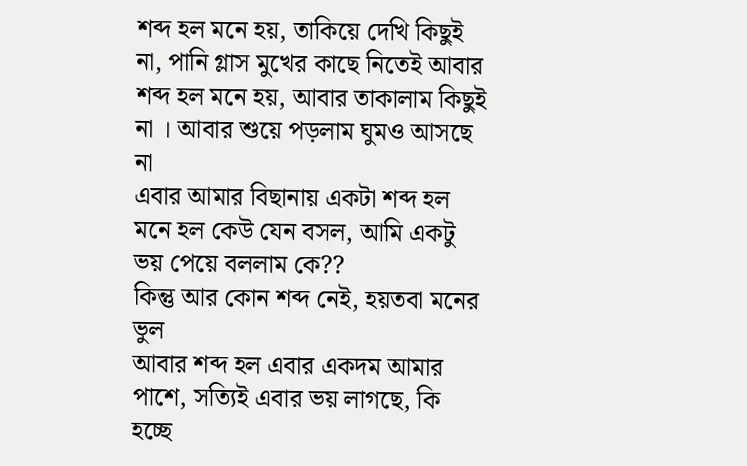শব্দ হল মনে হয়, তাকিয়ে দেখি কিছুই না, পানি গ্লাস মুখের কাছে নিতেই আবার শব্দ হল মনে হয়, আবার তাকালাম কিছুই না । আবার শুয়ে পড়লাম ঘুমও আসছে না
এবার আমার বিছানায় একটা শব্দ হল মনে হল কেউ যেন বসল, আমি একটু ভয় পেয়ে বললাম কে??
কিন্তু আর কোন শব্দ নেই, হয়তবা মনের ভুল
আবার শব্দ হল এবার একদম আমার পাশে, সত্যিই এবার ভয় লাগছে, কি হচ্ছে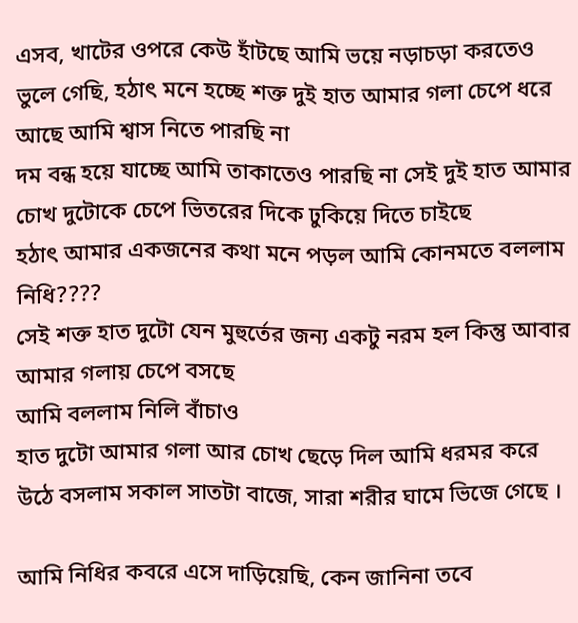এসব, খাটের ওপরে কেউ হাঁটছে আমি ভয়ে নড়াচড়া করতেও ভুলে গেছি, হঠাৎ মনে হচ্ছে শক্ত দুই হাত আমার গলা চেপে ধরে আছে আমি শ্বাস নিতে পারছি না
দম বন্ধ হয়ে যাচ্ছে আমি তাকাতেও পারছি না সেই দুই হাত আমার চোখ দুটোকে চেপে ভিতরের দিকে ঢুকিয়ে দিতে চাইছে
হঠাৎ আমার একজনের কথা মনে পড়ল আমি কোনমতে বললাম নিধি????
সেই শক্ত হাত দুটো যেন মুহুর্তের জন্য একটু নরম হল কিন্তু আবার আমার গলায় চেপে বসছে
আমি বললাম নিলি বাঁচাও
হাত দুটো আমার গলা আর চোখ ছেড়ে দিল আমি ধরমর করে উঠে বসলাম সকাল সাতটা বাজে, সারা শরীর ঘামে ভিজে গেছে ।

আমি নিধির কবরে এসে দাড়িয়েছি, কেন জানিনা তবে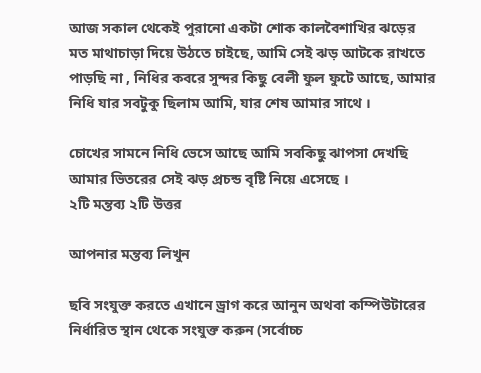আজ সকাল থেকেই পুরানো একটা শোক কালবৈশাখির ঝড়ের মত মাথাচাড়া দিয়ে উঠতে চাইছে, আমি সেই ঝড় আটকে রাখতে পাড়ছি না , নিধির কবরে সুন্দর কিছু বেলী ফুল ফুটে আছে, আমার নিধি যার সবটুকু ছিলাম আমি, যার শেষ আমার সাথে ।

চোখের সামনে নিধি ভেসে আছে আমি সবকিছু ঝাপসা দেখছি আমার ভিতরের সেই ঝড় প্রচন্ড বৃষ্টি নিয়ে এসেছে ।
২টি মন্তব্য ২টি উত্তর

আপনার মন্তব্য লিখুন

ছবি সংযুক্ত করতে এখানে ড্রাগ করে আনুন অথবা কম্পিউটারের নির্ধারিত স্থান থেকে সংযুক্ত করুন (সর্বোচ্চ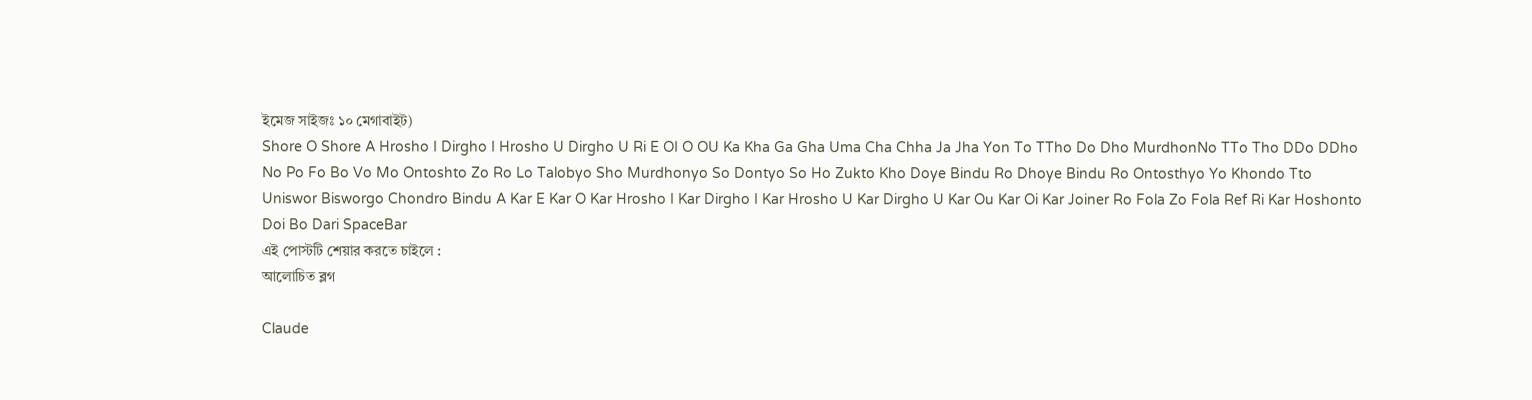ইমেজ সাইজঃ ১০ মেগাবাইট)
Shore O Shore A Hrosho I Dirgho I Hrosho U Dirgho U Ri E OI O OU Ka Kha Ga Gha Uma Cha Chha Ja Jha Yon To TTho Do Dho MurdhonNo TTo Tho DDo DDho No Po Fo Bo Vo Mo Ontoshto Zo Ro Lo Talobyo Sho Murdhonyo So Dontyo So Ho Zukto Kho Doye Bindu Ro Dhoye Bindu Ro Ontosthyo Yo Khondo Tto Uniswor Bisworgo Chondro Bindu A Kar E Kar O Kar Hrosho I Kar Dirgho I Kar Hrosho U Kar Dirgho U Kar Ou Kar Oi Kar Joiner Ro Fola Zo Fola Ref Ri Kar Hoshonto Doi Bo Dari SpaceBar
এই পোস্টটি শেয়ার করতে চাইলে :
আলোচিত ব্লগ

Claude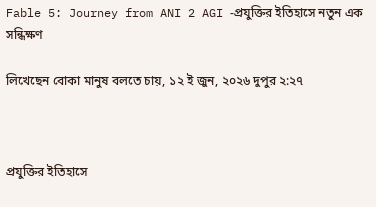Fable 5: Journey from ANI 2 AGI -প্রযুক্তির ইতিহাসে নতুন এক সন্ধিক্ষণ

লিখেছেন বোকা মানুষ বলতে চায়, ১২ ই জুন, ২০২৬ দুপুর ২:২৭



প্রযুক্তির ইতিহাসে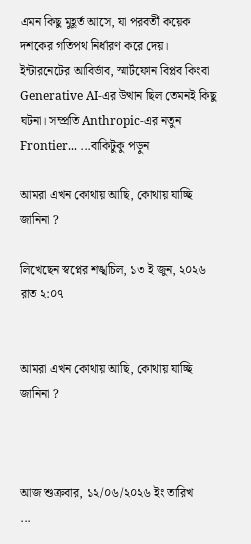এমন কিছু মুহূর্ত আসে, যা পরবর্তী কয়েক দশকের গতিপথ নির্ধারণ করে দেয়। ইন্টারনেটের আবির্ভাব, স্মার্টফোন বিপ্লব কিংবা Generative AI-এর উত্থান ছিল তেমনই কিছু ঘটনা। সম্প্রতি Anthropic-এর নতুন Frontier... ...বাকিটুকু পড়ুন

আমরা এখন কোথায় আছি, কোথায় যাচ্ছি জানিনা ?

লিখেছেন স্বপ্নের শঙ্খচিল, ১৩ ই জুন, ২০২৬ রাত ২:০৭


আমরা এখন কোথায় আছি, কোথায় যাচ্ছি জানিনা ?



আজ শুক্রবার, ১২/০৬/২০২৬ ইং তারিখ
...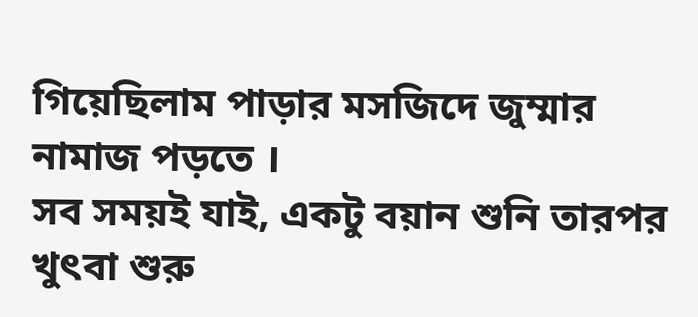গিয়েছিলাম পাড়ার মসজিদে জুম্মার নামাজ পড়তে ।
সব সময়ই যাই, একটু বয়ান শুনি তারপর খুৎবা শুরু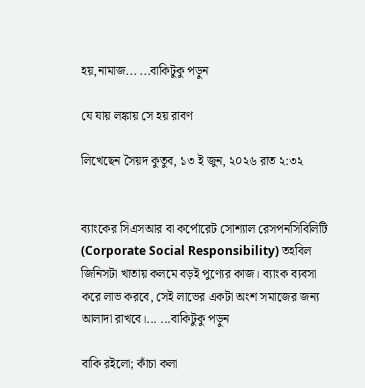হয়,নামাজ... ...বাকিটুকু পড়ুন

যে যায় লঙ্কায় সে হয় রাবণ

লিখেছেন সৈয়দ কুতুব, ১৩ ই জুন, ২০২৬ রাত ২:৩২


ব্যাংকের সিএসআর বা কর্পোরেট সোশ্যাল রেসপনসিবিলিটি (Corporate Social Responsibility) তহবিল জিনিসটা খাতায় কলমে বড়ই পুণ্যের কাজ। ব্যাংক ব্যবসা করে লাভ করবে, সেই লাভের একটা অংশ সমাজের জন্য আলাদা রাখবে।... ...বাকিটুকু পড়ুন

বাকি রইলো; কাঁচা কলা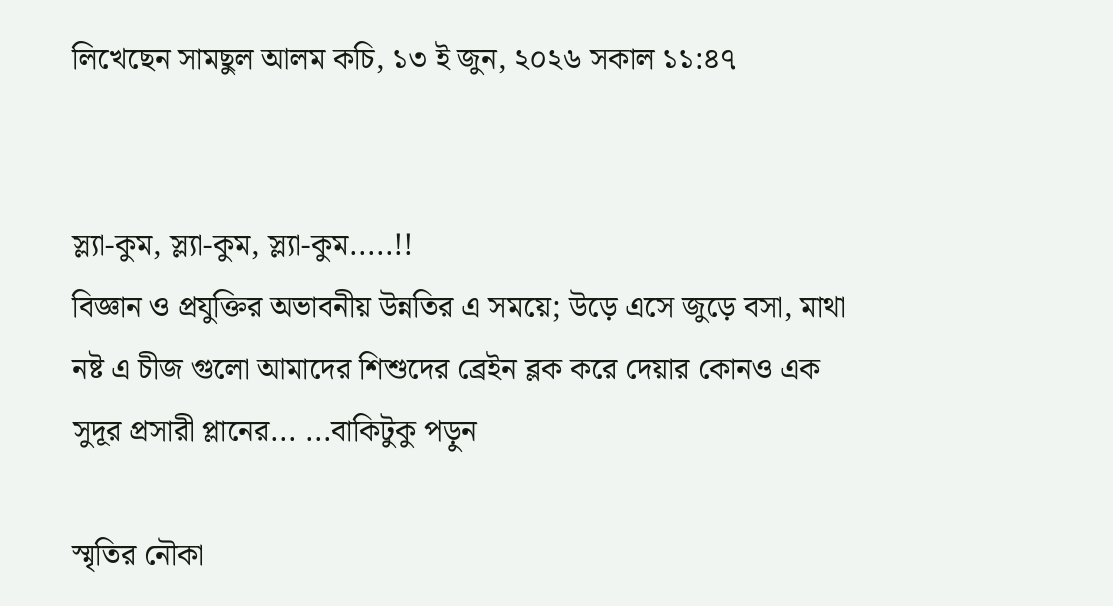লিখেছেন সামছুল আলম কচি, ১৩ ই জুন, ২০২৬ সকাল ১১:৪৭


স্ল্যা-কুম, স্ল্যা-কুম, স্ল্যা-কুম.....!!
বিজ্ঞান ও প্রযুক্তির অভাবনীয় উন্নতির এ সময়ে; উড়ে এসে জুড়ে বসা, মাথা নষ্ট এ চীজ গুলো আমাদের শিশুদের ব্রেইন ব্লক করে দেয়ার কোনও এক সুদূর প্রসারী প্লানের... ...বাকিটুকু পড়ুন

স্মৃতির নৌকা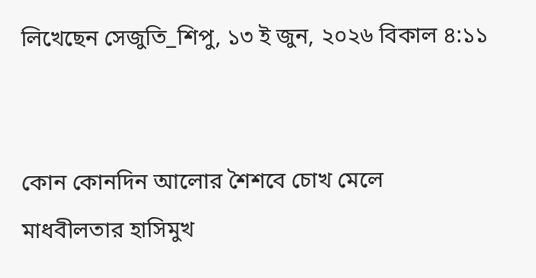লিখেছেন সেজুতি_শিপু, ১৩ ই জুন, ২০২৬ বিকাল ৪:১১


কোন কোনদিন আলোর শৈশবে চোখ মেলে
মাধবীলতার হাসিমুখ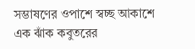সম্ভাষণের ওপাশে স্বচ্ছ আকাশে
এক ঝাঁক কবুতরের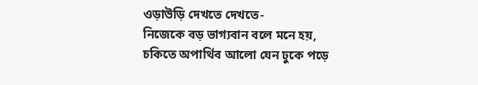ওড়াউড়ি দেখতে দেখতে-
নিজেকে বড় ভাগ্যবান বলে মনে হয়,
চকিতে অপার্থিব আলো যেন ঢুকে পড়ে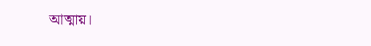আত্মায়।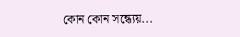কোন কোন সন্ধ‍্যেয়...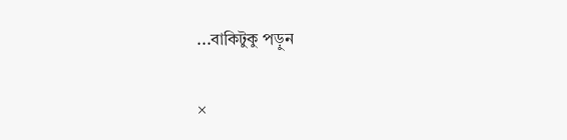...বাকিটুকু পড়ুন

×